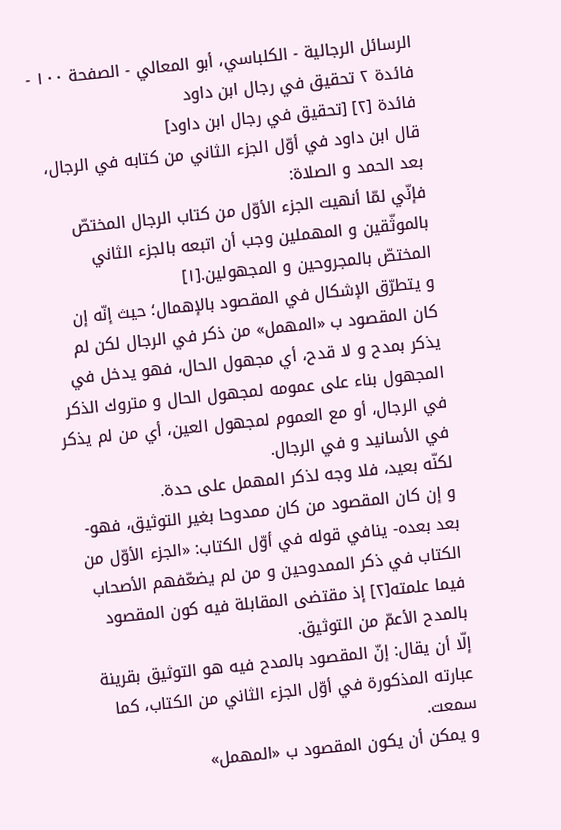الرسائل الرجالية - الكلباسي، أبو المعالي - الصفحة ١٠٠ - فائدة ٢ تحقيق في رجال ابن داود
فائدة [٢] [تحقيق في رجال ابن داود]
قال ابن داود في أوّل الجزء الثاني من كتابه في الرجال، بعد الحمد و الصلاة:
فإنّي لمّا أنهيت الجزء الأوّل من كتاب الرجال المختصّ بالموثّقين و المهملين وجب أن اتبعه بالجزء الثاني المختصّ بالمجروحين و المجهولين.[١]
و يتطرّق الإشكال في المقصود بالإهمال؛ حيث إنّه إن كان المقصود ب «المهمل» من ذكر في الرجال لكن لم يذكر بمدح و لا قدح، أي مجهول الحال، فهو يدخل في المجهول بناء على عمومه لمجهول الحال و متروك الذكر في الرجال، أو مع العموم لمجهول العين، أي من لم يذكر في الأسانيد و في الرجال.
لكنّه بعيد، فلا وجه لذكر المهمل على حدة.
و إن كان المقصود من كان ممدوحا بغير التوثيق، فهو- بعد بعده- ينافي قوله في أوّل الكتاب: «الجزء الأوّل من الكتاب في ذكر الممدوحين و من لم يضعّفهم الأصحاب فيما علمته[٢] إذ مقتضى المقابلة فيه كون المقصود بالمدح الأعمّ من التوثيق.
إلّا أن يقال: إنّ المقصود بالمدح فيه هو التوثيق بقرينة عبارته المذكورة في أوّل الجزء الثاني من الكتاب، كما سمعت.
و يمكن أن يكون المقصود ب «المهمل»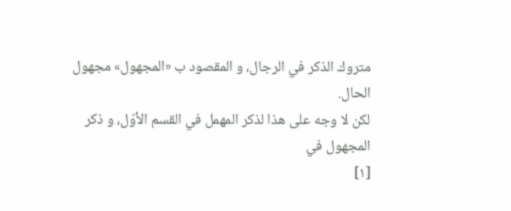متروك الذكر في الرجال، و المقصود ب «المجهول» مجهول الحال.
لكن لا وجه على هذا لذكر المهمل في القسم الأوّل، و ذكر المجهول في
[١]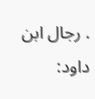. رجال ابن داود: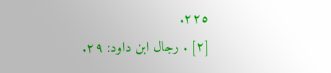٢٢٥.
[٢] . رجال ابن داود: ٢٩.